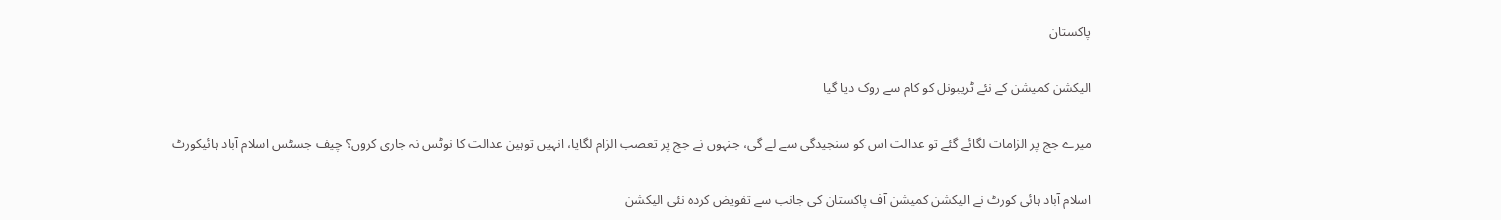پاکستان

الیکشن کمیشن کے نئے ٹریبونل کو کام سے روک دیا گیا

میرے جج پر الزامات لگائے گئے تو عدالت اس کو سنجیدگی سے لے گی، جنہوں نے جج پر تعصب الزام لگایا، انہیں توہین عدالت کا نوٹس نہ جاری کروں؟ چیف جسٹس اسلام آباد ہائیکورٹ

اسلام آباد ہائی کورٹ نے الیکشن کمیشن آف پاکستان کی جانب سے تفویض کردہ نئی الیکشن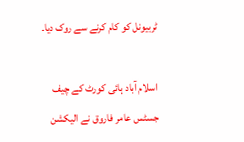ٹربیونل کو کام کرنے سے روک دیا۔

اسلام آباد ہائی کورٹ کے چیف جسٹس عامر فاروق نے الیکشن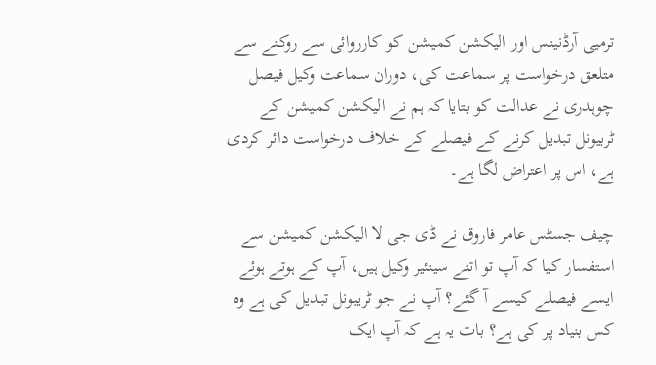ترمیی آرڈنینس اور الیکشن کمیشن کو کارروائی سے روکنے سے متلعق درخواست پر سماعت کی، دوران سماعت وکیل فیصل چوہدری نے عدالت کو بتایا کہ ہم نے الیکشن کمیشن کے ٹربیونل تبدیل کرنے کے فیصلے کے خلاف درخواست دائر کردی ہے، اس پر اعتراض لگا ہے۔

چیف جسٹس عامر فاروق نے ڈی جی لا الیکشن کمیشن سے استفسار کیا کہ آپ تو اتنے سینئیر وکیل ہیں، آپ کے ہوتے ہوئے ایسے فیصلے کیسے آ گئے؟ آپ نے جو ٹریبونل تبدیل کی ہے وہ کس بنیاد پر کی ہے؟ بات یہ ہے کہ آپ ایک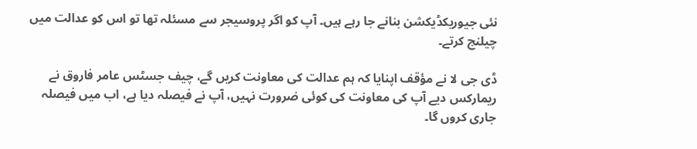نئی جیوریکڈیکشن بنانے جا رہے ہیں۔ آپ کو اگر پروسیجر سے مسئلہ تھا تو اس کو عدالت میں چیلنج کرتے۔

ڈی جی لا نے مؤقف اپنایا کہ ہم عدالت کی معاونت کریں گے، چیف جسٹس عامر فاروق نے ریمارکس دیے آپ کی معاونت کی کوئی ضرورت نہیں، آپ نے فیصلہ دیا ہے، اب میں فیصلہ جاری کروں گا۔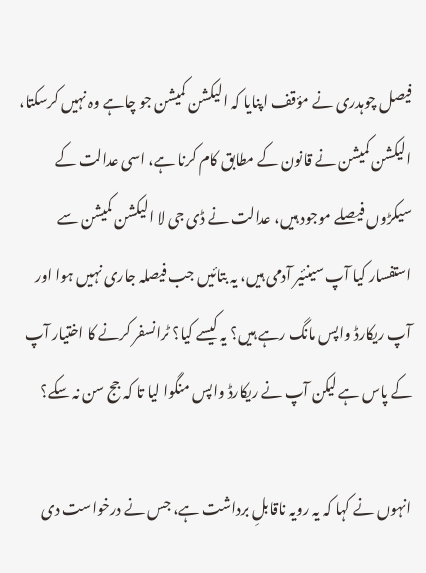فیصل چوہدری نے مؤقف اپنایا کہ الیکشن کمیشن جو چاہے وہ نہیں کرسکتا، الیکشن کمیشن نے قانون کے مطابق کام کرنا ہے، اسی عدالت کے سیکڑوں فیصلے موجود ہیں، عدالت نے ڈی جی لا الیکشن کمیشن سے استفسار کیا آپ سینئیر آدمی ہیں، یہ بتائیں جب فیصلہ جاری نہیں ہوا اور آپ ریکارڈ واپس مانگ رہے ہیں؟ یہ کیسے کیا؟ ٹرانسفر کرنے کا اختیار آپ کے پاس ہے لیکن آپ نے ریکارڈ واپس منگوا لیا تا کہ جج سن نہ سکے؟

انہوں نے کہا کہ یہ رویہ ناقابلِ برداشت ہے، جس نے درخواست دی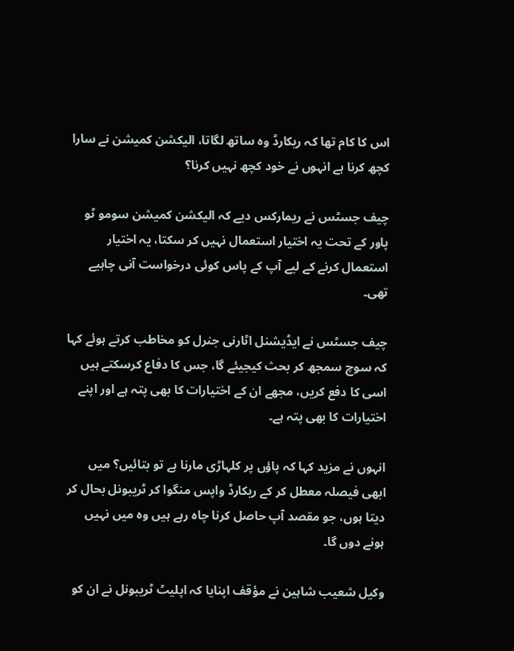اس کا کام تھا کہ ریکارڈ وہ ساتھ لگاتا، الیکشن کمیشن نے سارا کچھ کرنا ہے انہوں نے خود کچھ نہیں کرنا؟

چیف جسٹس نے ریمارکس دیے کہ الیکشن کمیشن سومو ٹو پاور کے تحت یہ اختیار استعمال نہیں کر سکتا، یہ اختیار استعمال کرنے کے لیے آپ کے پاس کوئی درخواست آنی چاہیے تھی۔

چیف جسٹس نے ایڈیشنل اٹارنی جنرل کو مخاطب کرتے ہوئے کہا کہ سوچ سمجھ کر بحث کیجیئے گا، جس کا دفاع کرسکتے ہیں اسی کا دفع کریں، مجھے ان کے اختیارات کا بھی پتہ ہے اور اپنے اختیارات کا بھی پتہ ہے۔

انہوں نے مزید کہا کہ پاؤں پر کلہاڑی مارنا ہے تو بتائیں؟ میں ابھی فیصلہ معطل کر کے ریکارڈ واپس منگوا کر ٹریبونل بحال کر دیتا ہوں، جو مقصد آپ حاصل کرنا چاہ رہے ہیں وہ میں نہیں ہونے دوں گا۔

وکیل شعیب شاہین نے مؤقف اپنایا کہ اپلیٹ ٹریبونل نے ان کو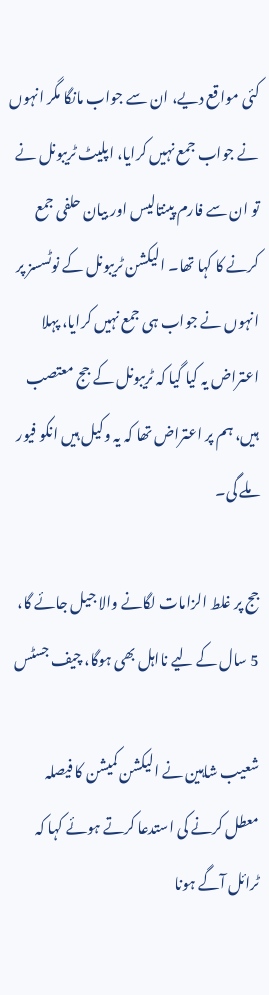کئی مواقع دیے، ان سے جواب مانگا مگر انہوں نے جواب جمع نہیں کرایا، اپلیٹ ٹریبونل نے تو ان سے فارم پینتالیس اور بیان حلفی جمع کرنے کا کہا تھا۔ الیکشن ٹریبونل کے نوٹسسز پر انہوں نے جواب ہی جمع نہیں کرایا، پہلا اعتراض یہ کیا گیا کہ ٹریبونل کے جج معتصب ہیں، ہم پر اعتراض تھا کہ یہ وکیل ہیں انکو فیور ملے گی۔

جج پر غلط الزامات لگانے والا جیل جائے گا، 5 سال کے لیے نااہل بھی ہوگا، چیف جسٹس

شعیب شاہین نے الیکشن کمیشن کا فیصلہ معطل کرنے کی استدعا کرتے ہوئے کہا کہ ٹرائل آگے ہونا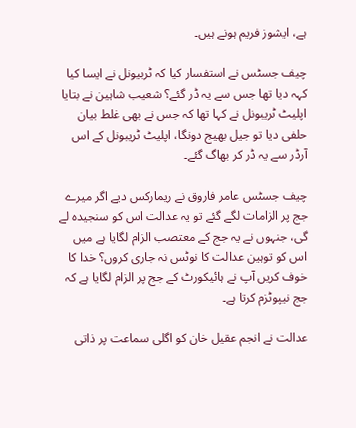ہے، ایشوز فریم ہونے ہیں۔

چیف جسٹس نے استفسار کیا کہ ٹربیونل نے ایسا کیا کہہ دیا تھا جس سے یہ ڈر گئے؟ شعیب شاہین نے بتایا اپلیٹ ٹریبونل نے کہا تھا کہ جس نے بھی غلط بیان حلفی دیا تو جیل بھیج دونگا، اپلیٹ ٹریبونل کے اس آرڈر سے یہ ڈر کر بھاگ گئے۔

چیف جسٹس عامر فاروق نے ریمارکس دیے اگر میرے جج پر الزامات لگے گئے تو یہ عدالت اس کو سنجیدہ لے گی، جنہوں نے یہ جج کے معتصب الزام لگایا ہے میں اس کو توہین عدالت کا نوٹس نہ جاری کروں؟ خدا کا خوف کریں آپ نے ہائیکورٹ کے جج پر الزام لگایا ہے کہ جج نیپوٹزم کرتا ہے۔

عدالت نے انجم عقیل خان کو اگلی سماعت پر ذاتی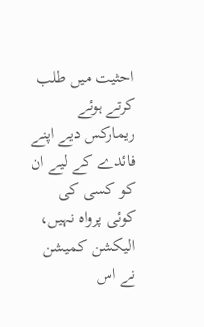احثیت میں طلب کرتے ہوئے ریمارکس دیے اپنے فائدے کے لیے ان کو کسی کی کوئی پرواہ نہیں، الیکشن کمیشن نے اس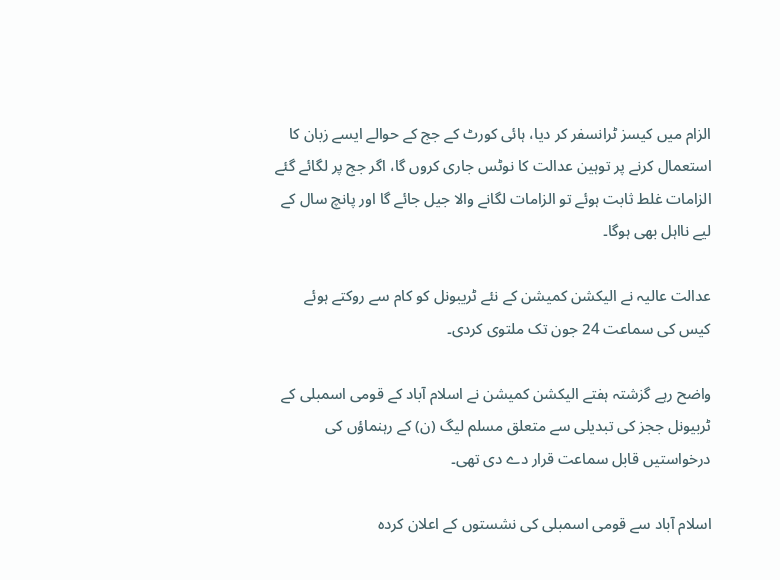الزام میں کیسز ٹرانسفر کر دیا، ہائی کورٹ کے جج کے حوالے ایسے زبان کا استعمال کرنے پر توہین عدالت کا نوٹس جاری کروں گا، اگر جج پر لگائے گئے الزامات غلط ثابت ہوئے تو الزامات لگانے والا جیل جائے گا اور پانچ سال کے لیے نااہل بھی ہوگا۔

عدالت عالیہ نے الیکشن کمیشن کے نئے ٹریبونل کو کام سے روکتے ہوئے کیس کی سماعت 24 جون تک ملتوی کردی۔

واضح رہے گزشتہ ہفتے الیکشن کمیشن نے اسلام آباد کے قومی اسمبلی کے ٹربیونل ججز کی تبدیلی سے متعلق مسلم لیگ (ن) کے رہنماؤں کی درخواستیں قابل سماعت قرار دے دی تھی۔

اسلام آباد سے قومی اسمبلی کی نشستوں کے اعلان کردہ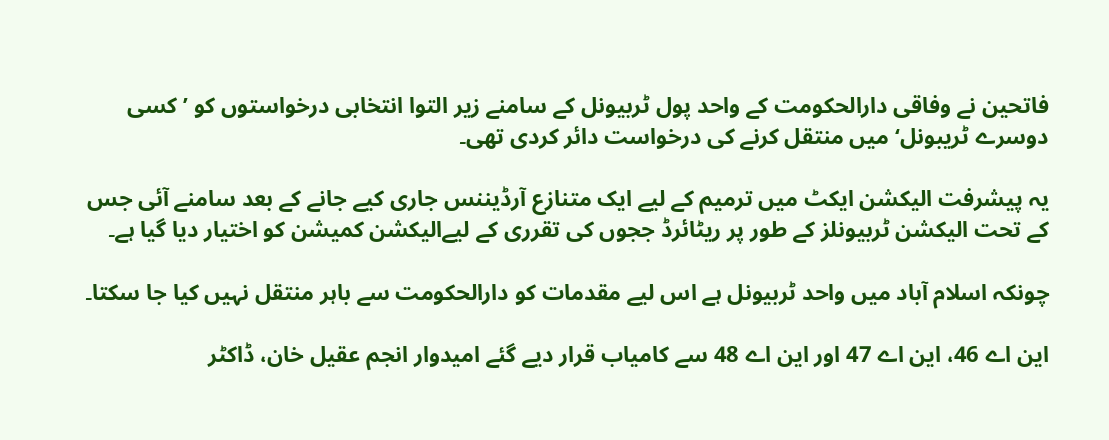فاتحین نے وفاقی دارالحکومت کے واحد پول ٹربیونل کے سامنے زیر التوا انتخابی درخواستوں کو ’کسی دوسرے ٹریبونل‘ میں منتقل کرنے کی درخواست دائر کردی تھی۔

یہ پیشرفت الیکشن ایکٹ میں ترمیم کے لیے ایک متنازع آرڈیننس جاری کیے جانے کے بعد سامنے آئی جس کے تحت الیکشن ٹربیونلز کے طور پر ریٹائرڈ ججوں کی تقرری کے لیےالیکشن کمیشن کو اختیار دیا گیا ہے۔

چونکہ اسلام آباد میں واحد ٹربیونل ہے اس لیے مقدمات کو دارالحکومت سے باہر منتقل نہیں کیا جا سکتا۔

این اے 46، این اے 47 اور این اے 48 سے کامیاب قرار دیے گئے امیدوار انجم عقیل خان، ڈاکٹر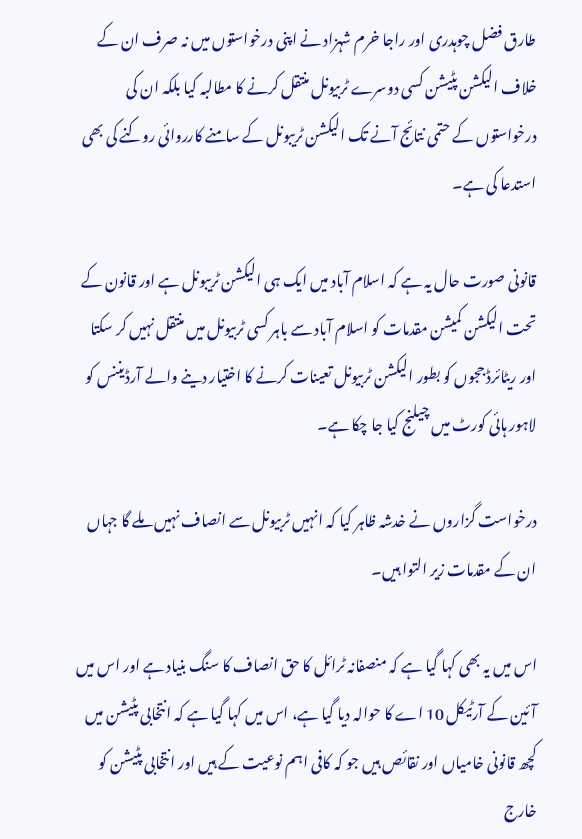طارق فضل چوہدری اور راجا خرم شہزاد نے اپنی درخواستوں میں نہ صرف ان کے خلاف الیکشن پٹیشن کسی دوسرے ٹربیونل منتقل کرنے کا مطالبہ کیا بلکہ ان کی درخواستوں کے حتمی نتائج آنے تک الیکشن ٹریبونل کے سامنے کارروائی روکنے کی بھی استدعا کی ہے۔

قانونی صورت حال یہ ہے کہ اسلام آباد میں ایک ہی الیکشن ٹریبونل ہے اور قانون کے تحت الیکشن کمیشن مقدمات کو اسلام آباد سے باہر کسی ٹربیونل میں منتقل نہیں کر سکتا اور ریٹائرڈ ججوں کو بطور الیکشن ٹربیونل تعینات کرنے کا اختیار دینے والے آرڈیننس کو لاہور ہائی کورٹ میں چیلنج کیا جا چکا ہے۔

درخواست گزاروں نے خدشہ ظاہر کیا کہ انہیں ٹربیونل سے انصاف نہیں ملے گا جہاں ان کے مقدمات زیر التوا ہیں۔

اس میں یہ بھی کہا گیا ہے کہ منصفانہ ٹرائل کا حق انصاف کا سنگ بنیاد ہے اور اس میں آئین کے آرٹیکل 10 اے کا حوالہ دیا گیا ہے، اس میں کہا گیا ہے کہ انتخابی پٹیشن میں کچھ قانونی خامیاں اور نقائص ہیں جو کہ کافی اہم نوعیت کے ہیں اور انتخابی پٹیشن کو خارج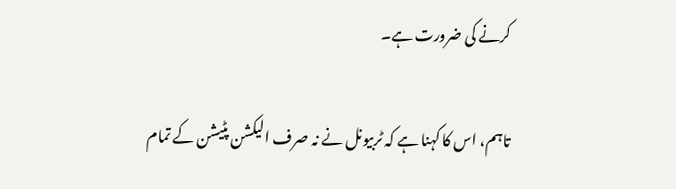کرنے کی ضرورت ہے۔

تاہم، اس کا کہنا ہے کہ ٹربیونل نے نہ صرف الیکشن پٹیشن کے تمام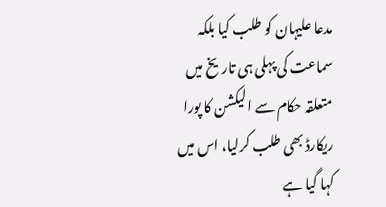مدعا علیہان کو طلب کیا بلکہ سماعت کی پہلی ہی تاریخ میں متعلقہ حکام سے الیکشن کا پورا ریکارڈ بھی طلب کرلیا، اس میں کہا گیا ہے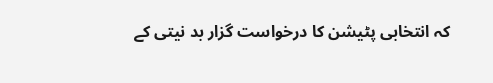کہ انتخابی پٹیشن کا درخواست گزار بد نیتی کے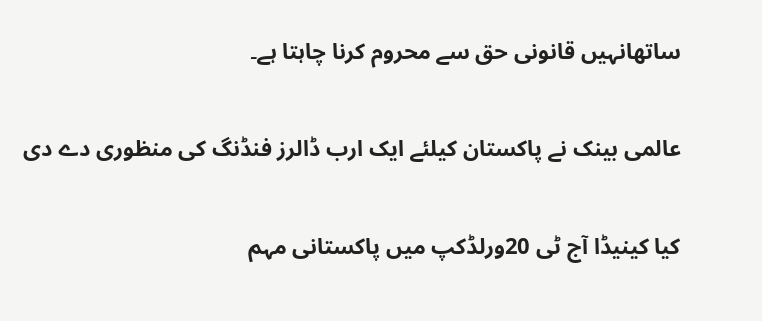ساتھانہیں قانونی حق سے محروم کرنا چاہتا ہے۔

عالمی بینک نے پاکستان کیلئے ایک ارب ڈالرز فنڈنگ کی منظوری دے دی

کیا کینیڈا آج ٹی 20ورلڈکپ میں پاکستانی مہم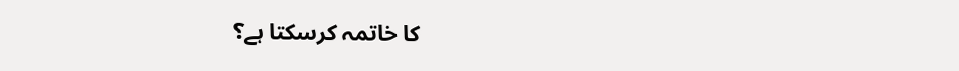کا خاتمہ کرسکتا ہے؟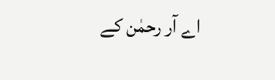اے آر رحمٰن کے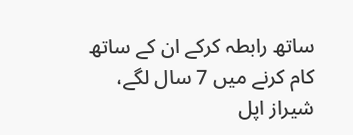ساتھ رابطہ کرکے ان کے ساتھ کام کرنے میں 7 سال لگے، شیراز اپل